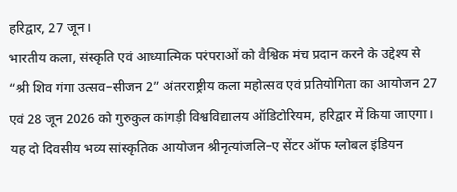हरिद्वार, 27 जून।
भारतीय कला, संस्कृति एवं आध्यात्मिक परंपराओं को वैश्विक मंच प्रदान करने के उद्देश्य से “श्री शिव गंगा उत्सव–सीजन 2” अंतरराष्ट्रीय कला महोत्सव एवं प्रतियोगिता का आयोजन 27 एवं 28 जून 2026 को गुरुकुल कांगड़ी विश्वविद्यालय ऑडिटोरियम, हरिद्वार में किया जाएगा।
यह दो दिवसीय भव्य सांस्कृतिक आयोजन श्रीनृत्यांजलि–ए सेंटर ऑफ ग्लोबल इंडियन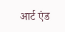आर्ट एंड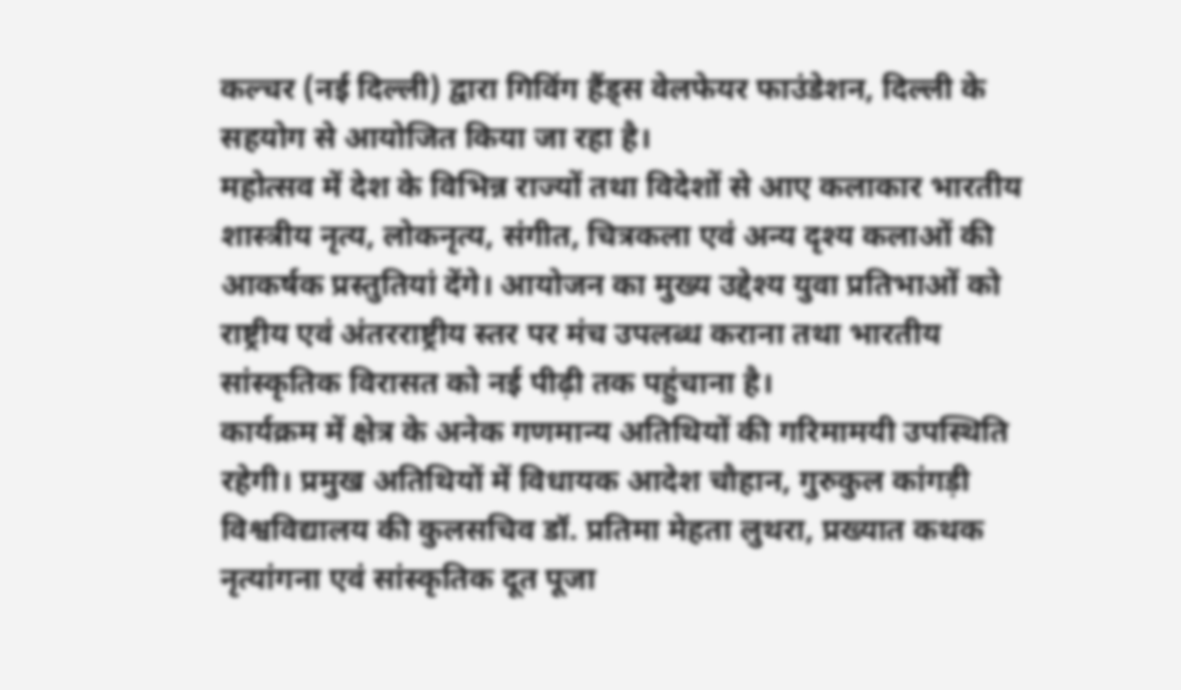कल्चर (नई दिल्ली) द्वारा गिविंग हैंड्स वेलफेयर फाउंडेशन, दिल्ली के सहयोग से आयोजित किया जा रहा है।
महोत्सव में देश के विभिन्न राज्यों तथा विदेशों से आए कलाकार भारतीय शास्त्रीय नृत्य, लोकनृत्य, संगीत, चित्रकला एवं अन्य दृश्य कलाओं की आकर्षक प्रस्तुतियां देंगे। आयोजन का मुख्य उद्देश्य युवा प्रतिभाओं को राष्ट्रीय एवं अंतरराष्ट्रीय स्तर पर मंच उपलब्ध कराना तथा भारतीय सांस्कृतिक विरासत को नई पीढ़ी तक पहुंचाना है।
कार्यक्रम में क्षेत्र के अनेक गणमान्य अतिथियों की गरिमामयी उपस्थिति रहेगी। प्रमुख अतिथियों में विधायक आदेश चौहान, गुरुकुल कांगड़ी विश्वविद्यालय की कुलसचिव डॉ. प्रतिमा मेहता लुथरा, प्रख्यात कथक नृत्यांगना एवं सांस्कृतिक दूत पूजा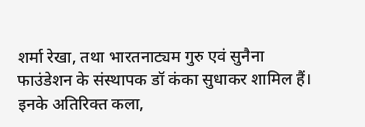शर्मा रेखा, तथा भारतनाट्यम गुरु एवं सुनैना फाउंडेशन के संस्थापक डॉ कंका सुधाकर शामिल हैं। इनके अतिरिक्त कला,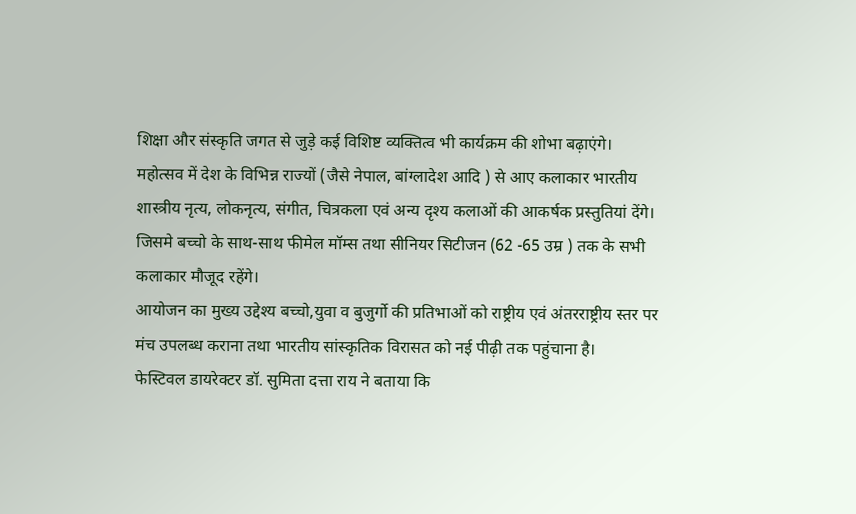शिक्षा और संस्कृति जगत से जुड़े कई विशिष्ट व्यक्तित्व भी कार्यक्रम की शोभा बढ़ाएंगे।
महोत्सव में देश के विभिन्न राज्यों (जैसे नेपाल, बांग्लादेश आदि ) से आए कलाकार भारतीय शास्त्रीय नृत्य, लोकनृत्य, संगीत, चित्रकला एवं अन्य दृश्य कलाओं की आकर्षक प्रस्तुतियां देंगे। जिसमे बच्चो के साथ-साथ फीमेल मॉम्स तथा सीनियर सिटीजन (62 -65 उम्र ) तक के सभी कलाकार मौजूद रहेंगे।
आयोजन का मुख्य उद्देश्य बच्चो,युवा व बुजुर्गो की प्रतिभाओं को राष्ट्रीय एवं अंतरराष्ट्रीय स्तर पर मंच उपलब्ध कराना तथा भारतीय सांस्कृतिक विरासत को नई पीढ़ी तक पहुंचाना है।
फेस्टिवल डायरेक्टर डॉ. सुमिता दत्ता राय ने बताया कि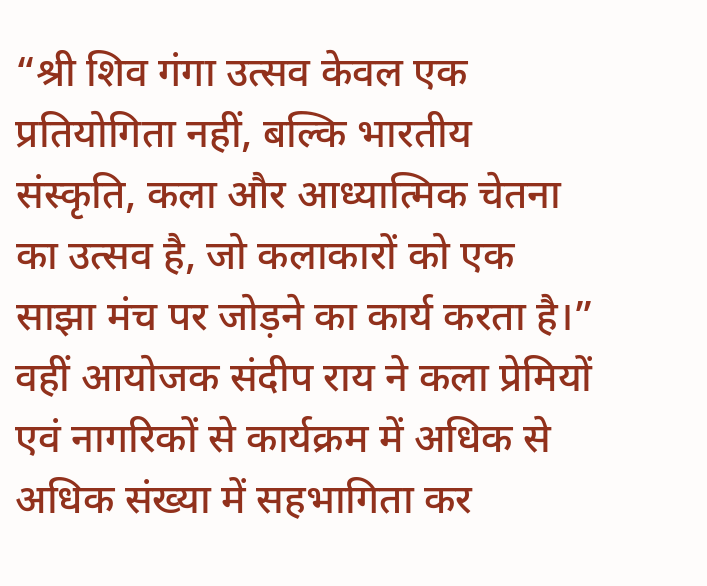“श्री शिव गंगा उत्सव केवल एक प्रतियोगिता नहीं, बल्कि भारतीय संस्कृति, कला और आध्यात्मिक चेतना का उत्सव है, जो कलाकारों को एक साझा मंच पर जोड़ने का कार्य करता है।” वहीं आयोजक संदीप राय ने कला प्रेमियों एवं नागरिकों से कार्यक्रम में अधिक से अधिक संख्या में सहभागिता कर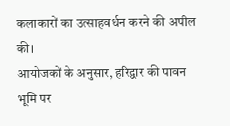कलाकारों का उत्साहवर्धन करने की अपील की।
आयोजकों के अनुसार, हरिद्वार की पावन भूमि पर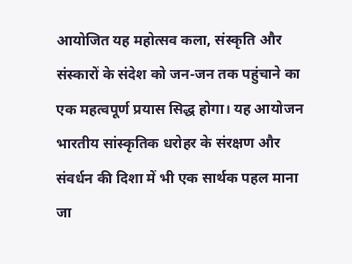आयोजित यह महोत्सव कला, संस्कृति और संस्कारों के संदेश को जन-जन तक पहुंचाने का एक महत्वपूर्ण प्रयास सिद्ध होगा। यह आयोजन भारतीय सांस्कृतिक धरोहर के संरक्षण और संवर्धन की दिशा में भी एक सार्थक पहल माना जा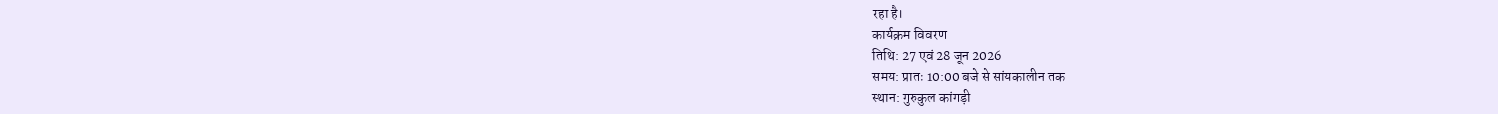रहा है।
कार्यक्रम विवरण
तिथि: 27 एवं 28 जून 2026
समय: प्रातः 10:00 बजे से सांयकालीन तक
स्थान: गुरुकुल कांगड़ी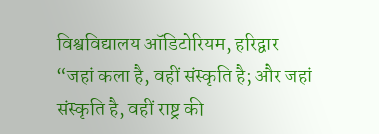विश्वविद्यालय ऑडिटोरियम, हरिद्वार
“जहां कला है, वहीं संस्कृति है; और जहां संस्कृति है, वहीं राष्ट्र की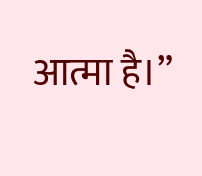आत्मा है।”